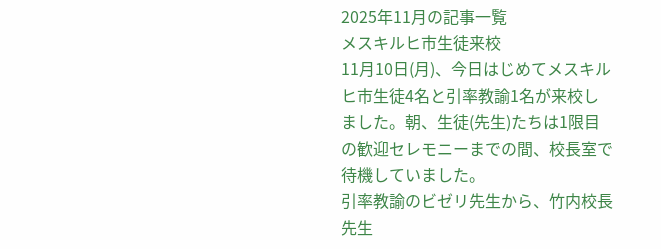2025年11月の記事一覧
メスキルヒ市生徒来校
11月10日(月)、今日はじめてメスキルヒ市生徒4名と引率教諭1名が来校しました。朝、生徒(先生)たちは1限目の歓迎セレモニーまでの間、校長室で待機していました。
引率教諭のビゼリ先生から、竹内校長先生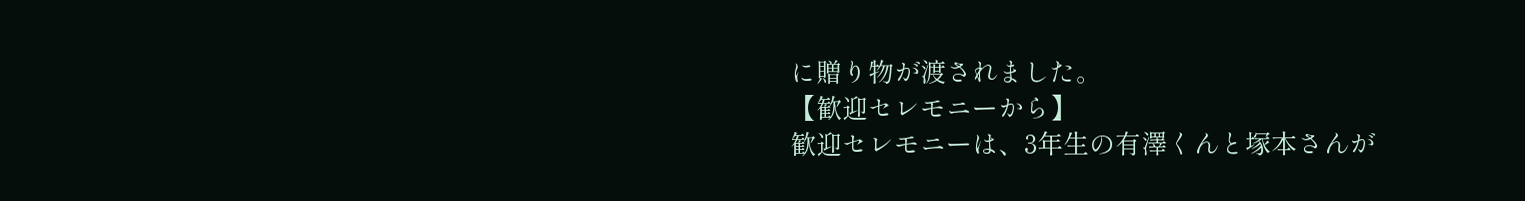に贈り物が渡されました。
【歓迎セレモニーから】
歓迎セレモニーは、3年生の有澤くんと塚本さんが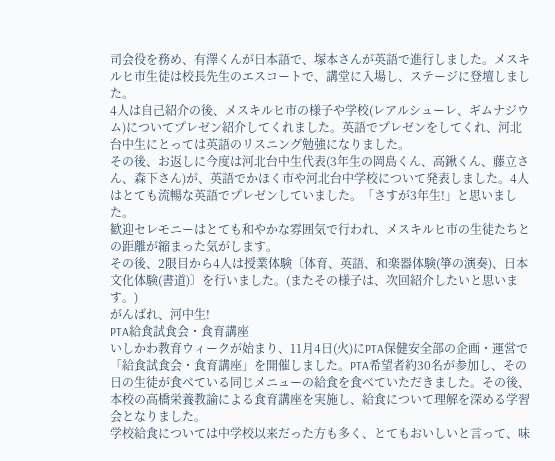司会役を務め、有澤くんが日本語で、塚本さんが英語で進行しました。メスキルヒ市生徒は校長先生のエスコートで、講堂に入場し、ステージに登壇しました。
4人は自己紹介の後、メスキルヒ市の様子や学校(レアルシューレ、ギムナジウム)についてプレゼン紹介してくれました。英語でプレゼンをしてくれ、河北台中生にとっては英語のリスニング勉強になりました。
その後、お返しに今度は河北台中生代表(3年生の岡島くん、高鍬くん、藤立さん、森下さん)が、英語でかほく市や河北台中学校について発表しました。4人はとても流暢な英語でプレゼンしていました。「さすが3年生!」と思いました。
歓迎セレモニーはとても和やかな雰囲気で行われ、メスキルヒ市の生徒たちとの距離が縮まった気がします。
その後、2限目から4人は授業体験〔体育、英語、和楽器体験(箏の演奏)、日本文化体験(書道)〕を行いました。(またその様子は、次回紹介したいと思います。)
がんばれ、河中生!
PTA給食試食会・食育講座
いしかわ教育ウィークが始まり、11月4日(火)にPTA保健安全部の企画・運営で「給食試食会・食育講座」を開催しました。PTA希望者約30名が参加し、その日の生徒が食べている同じメニューの給食を食べていただきました。その後、本校の高橋栄養教諭による食育講座を実施し、給食について理解を深める学習会となりました。
学校給食については中学校以来だった方も多く、とてもおいしいと言って、味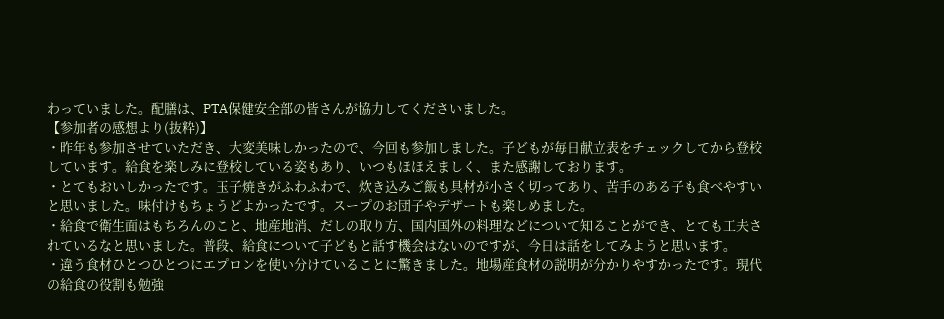わっていました。配膳は、PTA保健安全部の皆さんが協力してくださいました。
【参加者の感想より(抜粋)】
・昨年も参加させていただき、大変美味しかったので、今回も参加しました。子どもが毎日献立表をチェックしてから登校しています。給食を楽しみに登校している姿もあり、いつもほほえましく、また感謝しております。
・とてもおいしかったです。玉子焼きがふわふわで、炊き込みご飯も具材が小さく切ってあり、苦手のある子も食べやすいと思いました。味付けもちょうどよかったです。スープのお団子やデザートも楽しめました。
・給食で衛生面はもちろんのこと、地産地消、だしの取り方、国内国外の料理などについて知ることができ、とても工夫されているなと思いました。普段、給食について子どもと話す機会はないのですが、今日は話をしてみようと思います。
・違う食材ひとつひとつにエプロンを使い分けていることに驚きました。地場産食材の説明が分かりやすかったです。現代の給食の役割も勉強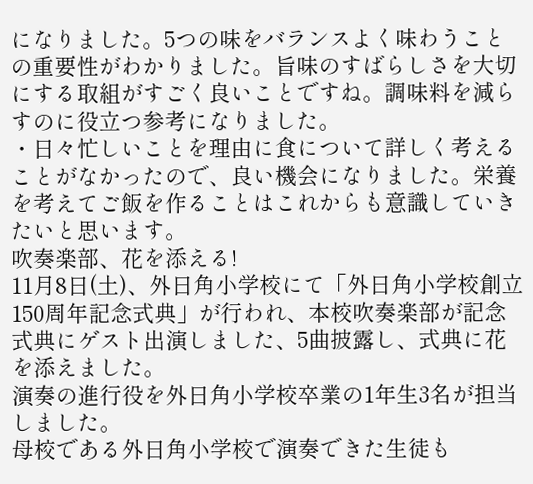になりました。5つの味をバランスよく味わうことの重要性がわかりました。旨味のすばらしさを大切にする取組がすごく良いことですね。調味料を減らすのに役立つ参考になりました。
・日々忙しいことを理由に食について詳しく考えることがなかったので、良い機会になりました。栄養を考えてご飯を作ることはこれからも意識していきたいと思います。
吹奏楽部、花を添える!
11月8日(土)、外日角小学校にて「外日角小学校創立150周年記念式典」が行われ、本校吹奏楽部が記念式典にゲスト出演しました、5曲披露し、式典に花を添えました。
演奏の進行役を外日角小学校卒業の1年生3名が担当しました。
母校である外日角小学校で演奏できた生徒も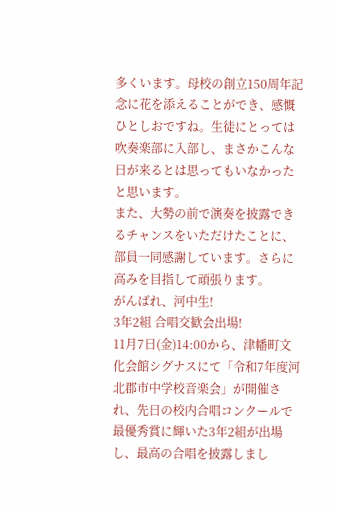多くいます。母校の創立150周年記念に花を添えることができ、感慨ひとしおですね。生徒にとっては吹奏楽部に入部し、まさかこんな日が来るとは思ってもいなかったと思います。
また、大勢の前で演奏を披露できるチャンスをいただけたことに、部員一同感謝しています。さらに高みを目指して頑張ります。
がんばれ、河中生!
3年2組 合唱交歓会出場!
11月7日(金)14:00から、津幡町文化会館シグナスにて「令和7年度河北郡市中学校音楽会」が開催され、先日の校内合唱コンクールで最優秀賞に輝いた3年2組が出場し、最高の合唱を披露しまし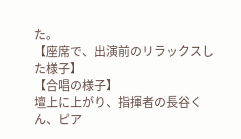た。
【座席で、出演前のリラックスした様子】
【合唱の様子】
壇上に上がり、指揮者の長谷くん、ピア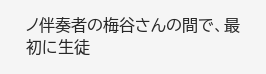ノ伴奏者の梅谷さんの間で、最初に生徒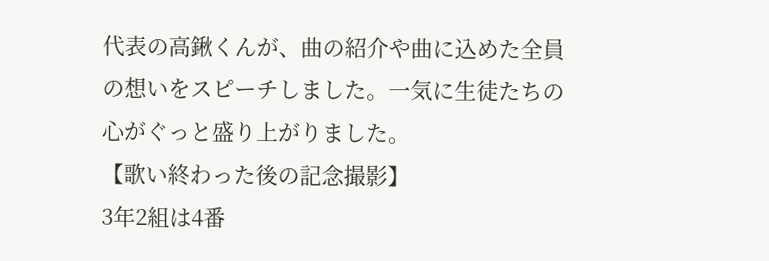代表の高鍬くんが、曲の紹介や曲に込めた全員の想いをスピーチしました。一気に生徒たちの心がぐっと盛り上がりました。
【歌い終わった後の記念撮影】
3年2組は4番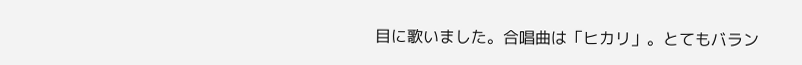目に歌いました。合唱曲は「ヒカリ」。とてもバラン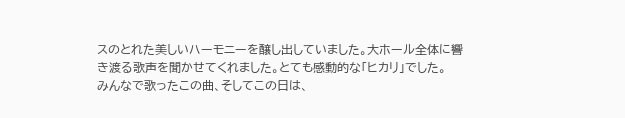スのとれた美しいハーモニーを醸し出していました。大ホール全体に響き渡る歌声を聞かせてくれました。とても感動的な「ヒカリ」でした。
みんなで歌ったこの曲、そしてこの日は、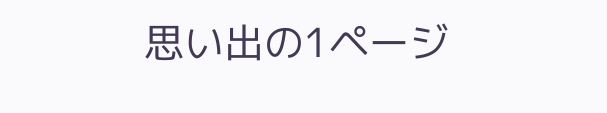思い出の1ページ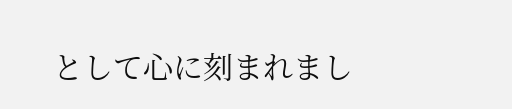として心に刻まれまし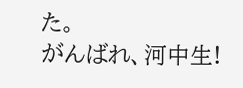た。
がんばれ、河中生!